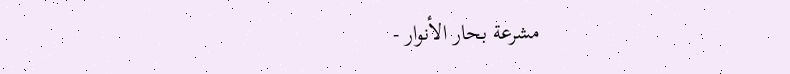مشرعة بحار الأنوار -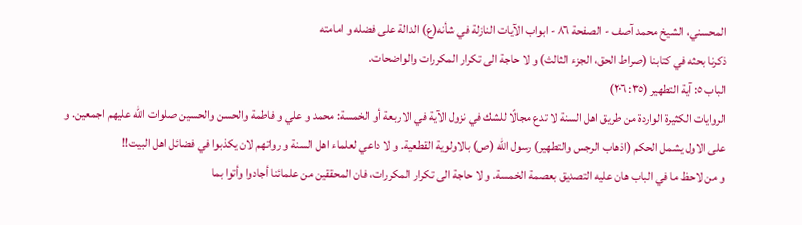المحسني، الشيخ محمد آصف - الصفحة ٨٦ - ابواب الآيات النازلة في شأنه(ع) الدالة على فضله و امامته
ذكرنا بحثه في كتابنا (صراط الحق، الجزء الثالث) و لا حاجة الى تكرار المكررات والواضحات.
الباب ٥: آية التطهير (٣٥: ٢٠٦)
الروايات الكثيرة الواردة من طريق اهل السنة لا تدع مجالًا للشك في نزول الآية في الاربعة أو الخمسة: محمد و علي و فاطمة والحسن والحسين صلوات الله عليهم اجمعين. و على الاول يشمل الحكم (اذهاب الرجس والتطهير) رسول الله (ص) بالاولوية القطعية. و لا داعي لعلماء اهل السنة و رواتهم لان يكذبوا في فضائل اهل البيت!!
و من لاحظ ما في الباب هان عليه التصديق بعصمة الخمسة. و لا حاجة الى تكرار المكررات، فان المحققين من علمائنا أجادوا وأتوا بما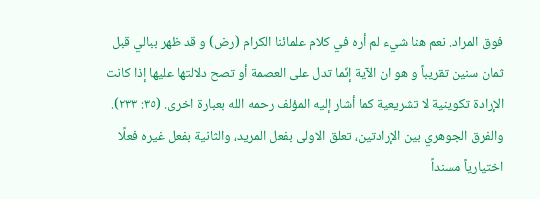فوق المراد. نعم هنا شيء لم أره في كلام علمائنا الكرام (رض) و قد ظهر ببالي قبل ثمان سنين تقريباً و هو ان الآية إنّما تدل على العصمة أو تصح دلالتها عليها إذا كانت الإرادة تكوينية لا تشريعية كما أشار إليه المؤلف رحمه الله بعبارة اخرى. (٣٥: ٢٣٣).
والفرق الجوهري بين الإرادتين، تعلق الاولى بفعل المريد، والثانية بفعل غيره فعلًا اختيارياً مسنداً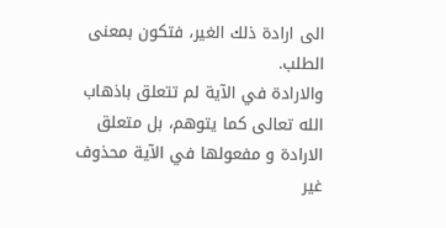الى ارادة ذلك الغير، فتكون بمعنى الطلب.
والارادة في الآية لم تتعلق باذهاب الله تعالى كما يتوهم، بل متعلق الارادة و مفعولها في الآية محذوف غير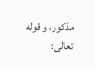مذكور، و قوله تعالى: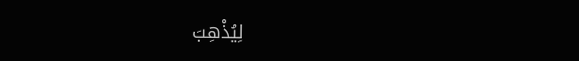لِيُذْهِبَ